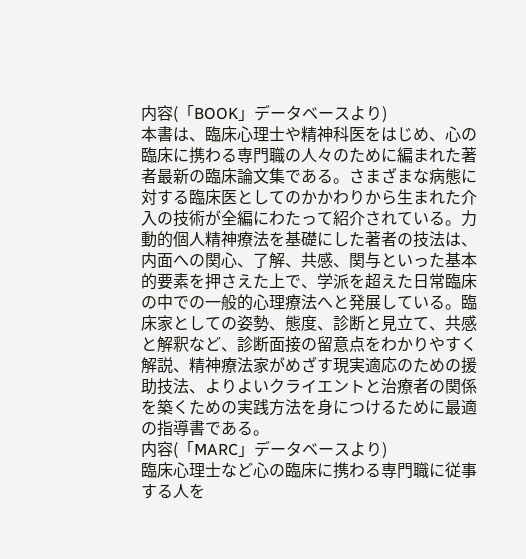内容(「BOOK」データベースより)
本書は、臨床心理士や精神科医をはじめ、心の臨床に携わる専門職の人々のために編まれた著者最新の臨床論文集である。さまざまな病態に対する臨床医としてのかかわりから生まれた介入の技術が全編にわたって紹介されている。力動的個人精神療法を基礎にした著者の技法は、内面への関心、了解、共感、関与といった基本的要素を押さえた上で、学派を超えた日常臨床の中での一般的心理療法へと発展している。臨床家としての姿勢、態度、診断と見立て、共感と解釈など、診断面接の留意点をわかりやすく解説、精神療法家がめざす現実適応のための援助技法、よりよいクライエントと治療者の関係を築くための実践方法を身につけるために最適の指導書である。
内容(「MARC」データベースより)
臨床心理士など心の臨床に携わる専門職に従事する人を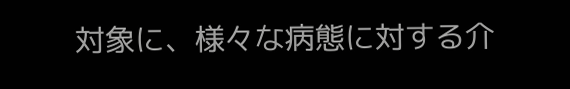対象に、様々な病態に対する介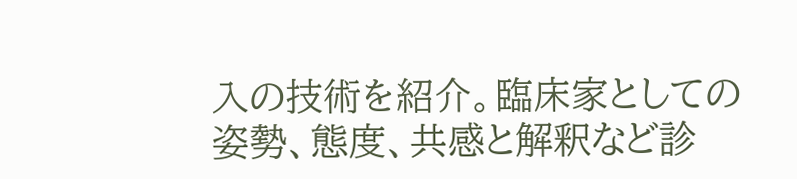入の技術を紹介。臨床家としての姿勢、態度、共感と解釈など診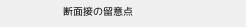断面接の留意点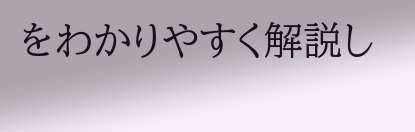をわかりやすく解説し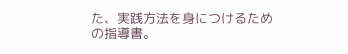た、実践方法を身につけるための指導書。